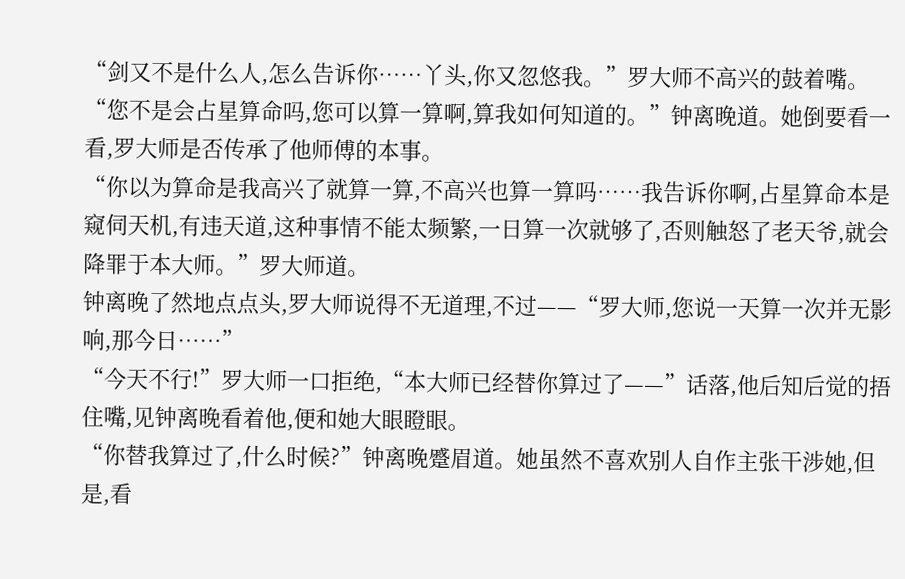“剑又不是什么人,怎么告诉你……丫头,你又忽悠我。”罗大师不高兴的鼓着嘴。
“您不是会占星算命吗,您可以算一算啊,算我如何知道的。”钟离晚道。她倒要看一看,罗大师是否传承了他师傅的本事。
“你以为算命是我高兴了就算一算,不高兴也算一算吗……我告诉你啊,占星算命本是窥伺天机,有违天道,这种事情不能太频繁,一日算一次就够了,否则触怒了老天爷,就会降罪于本大师。”罗大师道。
钟离晚了然地点点头,罗大师说得不无道理,不过——“罗大师,您说一天算一次并无影响,那今日……”
“今天不行!”罗大师一口拒绝,“本大师已经替你算过了——”话落,他后知后觉的捂住嘴,见钟离晚看着他,便和她大眼瞪眼。
“你替我算过了,什么时候?”钟离晚蹙眉道。她虽然不喜欢别人自作主张干涉她,但是,看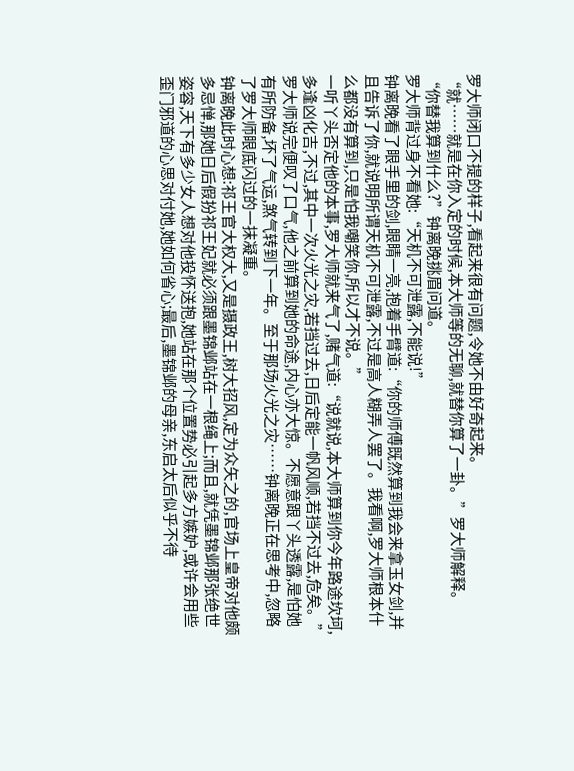罗大师闭口不提的样子,看起来很有问题,令她不由好奇起来。
“就……就是在你入定的时候,本大师等的无聊,就替你算了一卦。”罗大师解释。
“你替我算到什么?”钟离晚挑眉问道。
罗大师背过身不看她:“天机不可泄露,不能说!”
钟离晚看了眼手里的剑,眼睛一亮,抱着手臂道:“你的师傅既然算到我会来拿玉女剑,并且告诉了你,就说明所谓天机不可泄露,不过是高人糊弄人罢了。我看啊,罗大师根本什么都没有算到,只是怕我嘲笑你,所以才不说。”
一听丫头否定他的本事,罗大师就来气了,赌气道:“说就说,本大师算到你今年路途坎坷,多逢凶化吉,不过,其中一次火光之灾,若挡过去,日后定能一帆风顺,若挡不过去,危矣。”
罗大师说完便叹了口气,他之前算到她的命途,内心亦大惊。不愿意跟丫头透露,是怕她有所防备,坏了气运,煞气转到下一年。至于那场火光之灾……钟离晚正在思考中,忽略了罗大师眼底闪过的一抹凝重。
钟离晚此时心想:祁王官大权大,又是摄政王,树大招风,定为众矢之的,官场上皇帝对他颇多忌惮,那她日后假扮祁王妃就必须跟墨锦邺站在一根绳上;而且,就凭墨锦邺那张绝世姿容,天下有多少女人想对他投怀送抱,她站在那个位置势必引起多方嫉妒,或许会用些歪门邪道的心思对付她,她如何省心;最后,墨锦邺的母亲,东启太后似乎不待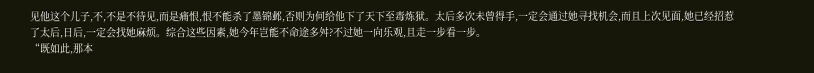见他这个儿子,不,不是不待见,而是痛恨,恨不能杀了墨锦邺,否则为何给他下了天下至毒炼狱。太后多次未曾得手,一定会通过她寻找机会,而且上次见面,她已经招惹了太后,日后,一定会找她麻烦。综合这些因素,她今年岂能不命途多舛?不过她一向乐观,且走一步看一步。
“既如此,那本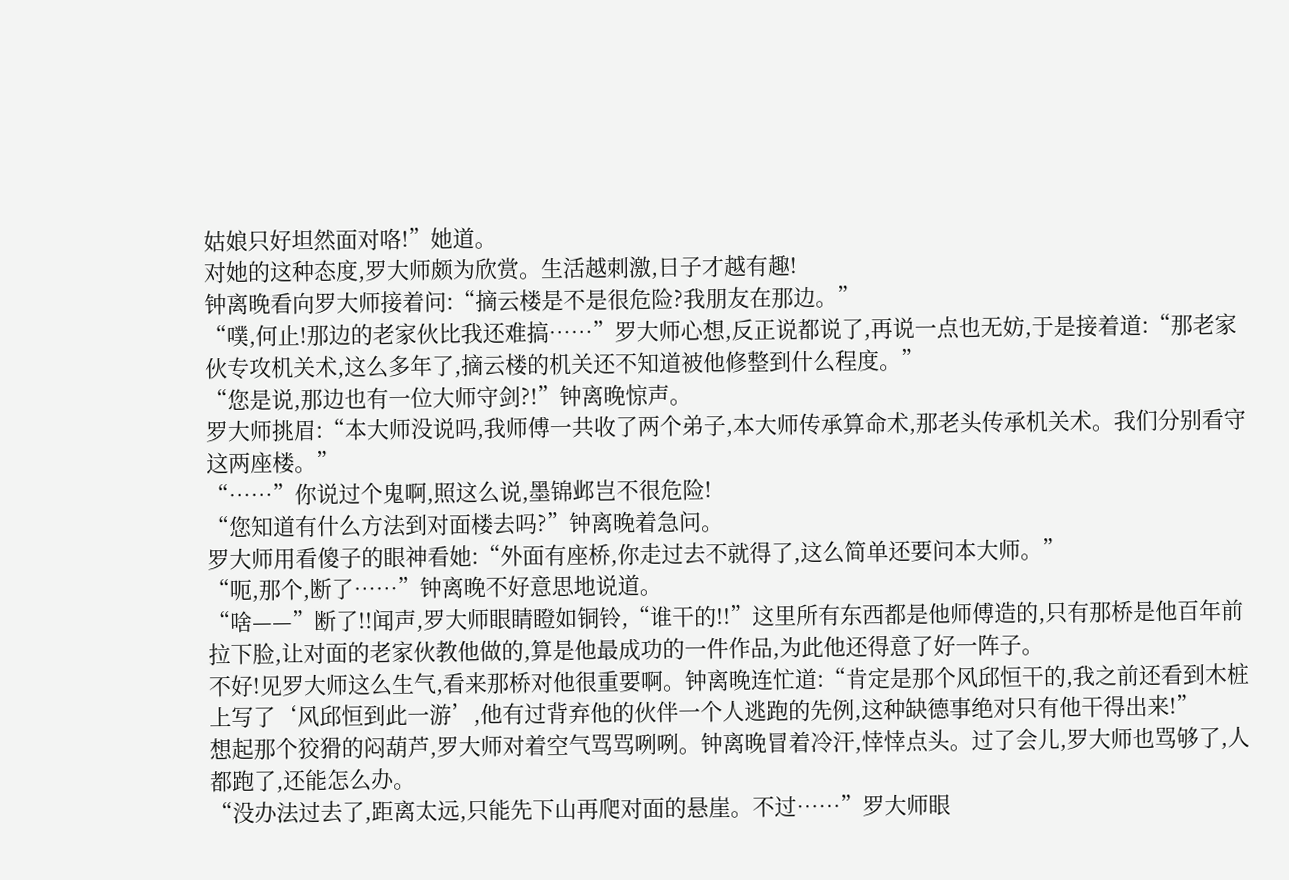姑娘只好坦然面对咯!”她道。
对她的这种态度,罗大师颇为欣赏。生活越刺激,日子才越有趣!
钟离晚看向罗大师接着问:“摘云楼是不是很危险?我朋友在那边。”
“噗,何止!那边的老家伙比我还难搞……”罗大师心想,反正说都说了,再说一点也无妨,于是接着道:“那老家伙专攻机关术,这么多年了,摘云楼的机关还不知道被他修整到什么程度。”
“您是说,那边也有一位大师守剑?!”钟离晚惊声。
罗大师挑眉:“本大师没说吗,我师傅一共收了两个弟子,本大师传承算命术,那老头传承机关术。我们分别看守这两座楼。”
“……”你说过个鬼啊,照这么说,墨锦邺岂不很危险!
“您知道有什么方法到对面楼去吗?”钟离晚着急问。
罗大师用看傻子的眼神看她:“外面有座桥,你走过去不就得了,这么简单还要问本大师。”
“呃,那个,断了……”钟离晚不好意思地说道。
“啥——”断了!!闻声,罗大师眼睛瞪如铜铃,“谁干的!!”这里所有东西都是他师傅造的,只有那桥是他百年前拉下脸,让对面的老家伙教他做的,算是他最成功的一件作品,为此他还得意了好一阵子。
不好!见罗大师这么生气,看来那桥对他很重要啊。钟离晚连忙道:“肯定是那个风邱恒干的,我之前还看到木桩上写了‘风邱恒到此一游’,他有过背弃他的伙伴一个人逃跑的先例,这种缺德事绝对只有他干得出来!”
想起那个狡猾的闷葫芦,罗大师对着空气骂骂咧咧。钟离晚冒着冷汗,悻悻点头。过了会儿,罗大师也骂够了,人都跑了,还能怎么办。
“没办法过去了,距离太远,只能先下山再爬对面的悬崖。不过……”罗大师眼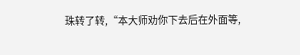珠转了转,“本大师劝你下去后在外面等,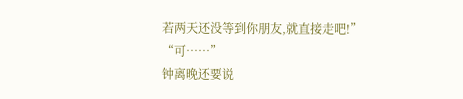若两天还没等到你朋友,就直接走吧!”
“可……”
钟离晚还要说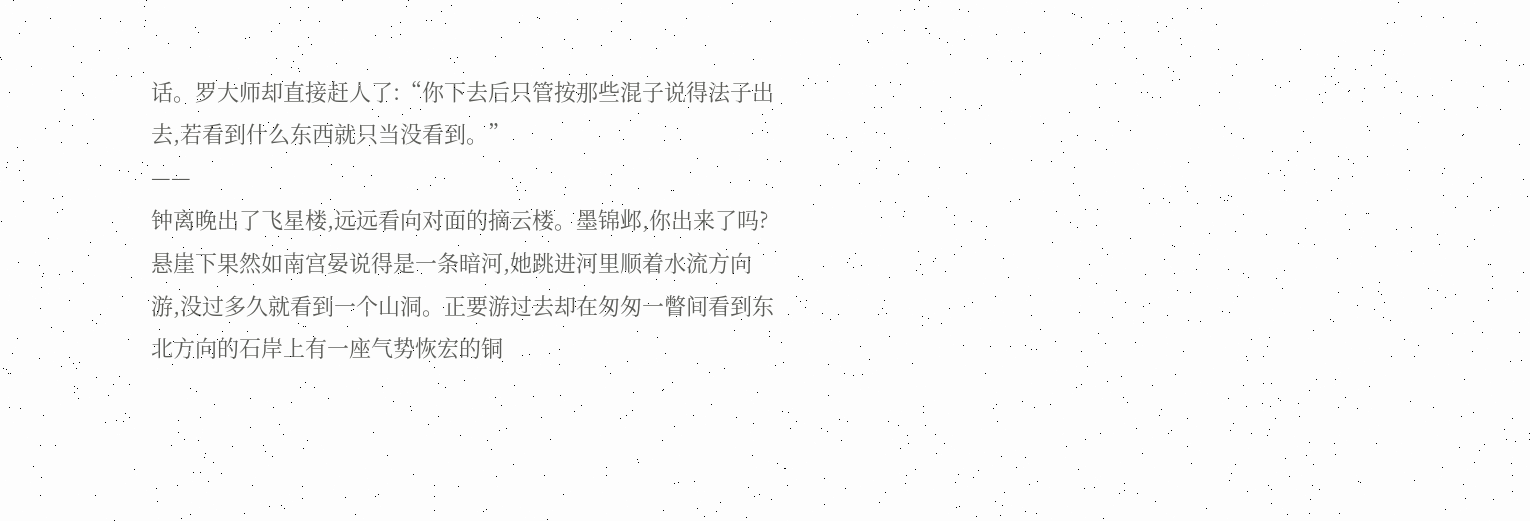话。罗大师却直接赶人了:“你下去后只管按那些混子说得法子出去,若看到什么东西就只当没看到。”
——
钟离晚出了飞星楼,远远看向对面的摘云楼。墨锦邺,你出来了吗?
悬崖下果然如南宫晏说得是一条暗河,她跳进河里顺着水流方向游,没过多久就看到一个山洞。正要游过去却在匆匆一瞥间看到东北方向的石岸上有一座气势恢宏的铜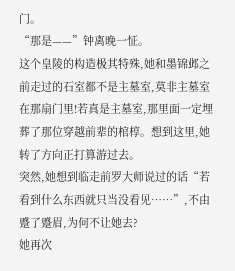门。
“那是——”钟离晚一怔。
这个皇陵的构造极其特殊,她和墨锦邺之前走过的石室都不是主墓室,莫非主墓室在那扇门里!若真是主墓室,那里面一定埋葬了那位穿越前辈的棺椁。想到这里,她转了方向正打算游过去。
突然,她想到临走前罗大师说过的话“若看到什么东西就只当没看见……”,不由蹙了蹙眉,为何不让她去?
她再次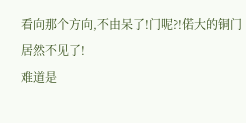看向那个方向,不由呆了!门呢?!偌大的铜门居然不见了!
难道是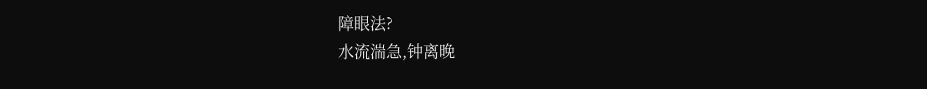障眼法?
水流湍急,钟离晚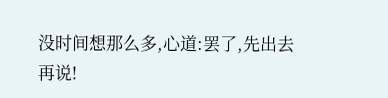没时间想那么多,心道:罢了,先出去再说!